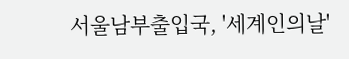서울남부출입국, '세계인의날'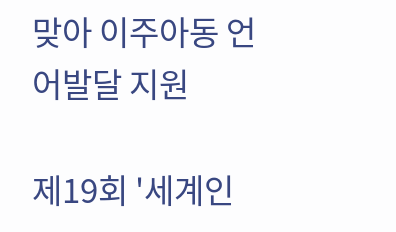맞아 이주아동 언어발달 지원

제19회 '세계인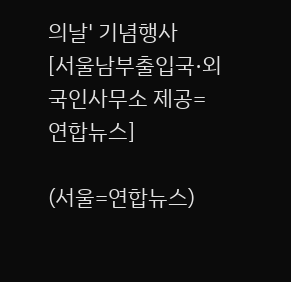의날' 기념행사
[서울남부출입국·외국인사무소 제공=연합뉴스]

(서울=연합뉴스)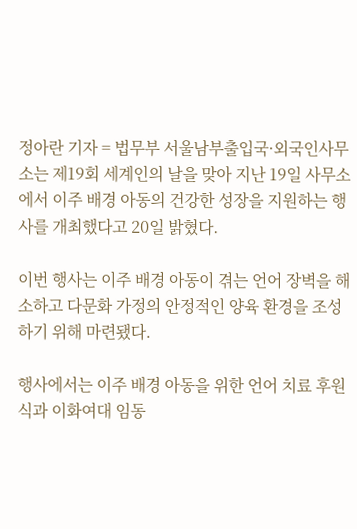정아란 기자 = 법무부 서울남부출입국·외국인사무소는 제19회 세계인의 날을 맞아 지난 19일 사무소에서 이주 배경 아동의 건강한 성장을 지원하는 행사를 개최했다고 20일 밝혔다.

이번 행사는 이주 배경 아동이 겪는 언어 장벽을 해소하고 다문화 가정의 안정적인 양육 환경을 조성하기 위해 마련됐다.

행사에서는 이주 배경 아동을 위한 언어 치료 후원식과 이화여대 임동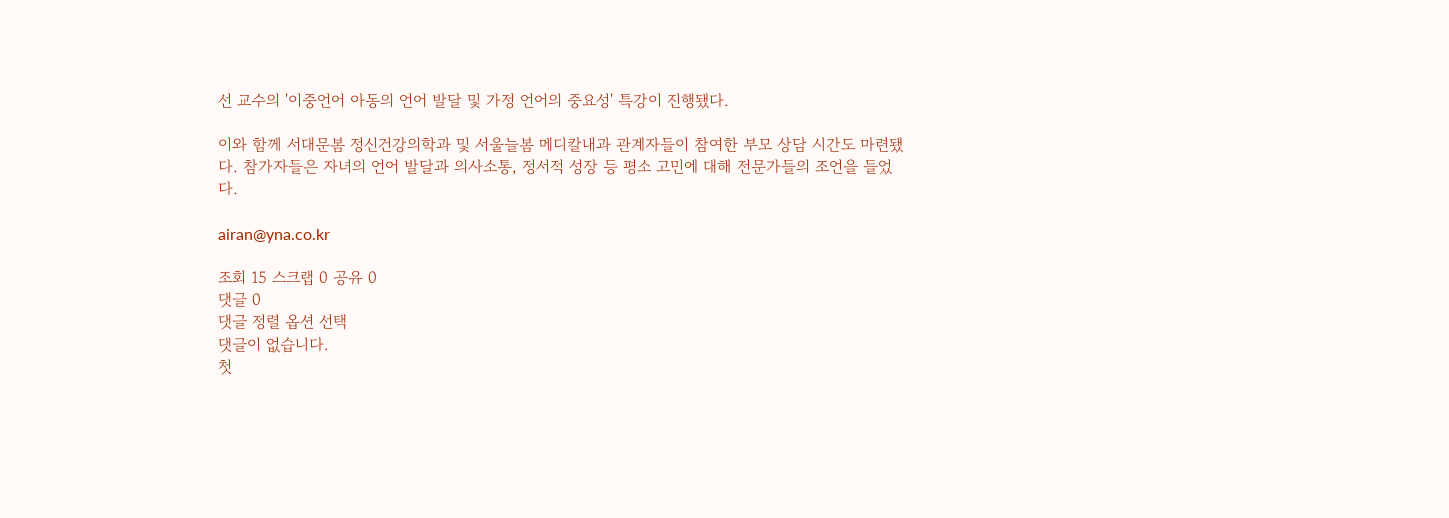선 교수의 '이중언어 아동의 언어 발달 및 가정 언어의 중요성' 특강이 진행됐다.

이와 함께 서대문봄 정신건강의학과 및 서울늘봄 메디칼내과 관계자들이 참여한 부모 상담 시간도 마련됐다. 참가자들은 자녀의 언어 발달과 의사소통, 정서적 성장 등 평소 고민에 대해 전문가들의 조언을 들었다.

airan@yna.co.kr

조회 15 스크랩 0 공유 0
댓글 0
댓글 정렬 옵션 선택
댓글이 없습니다.
첫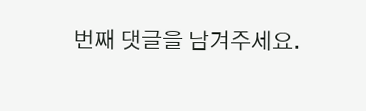번째 댓글을 남겨주세요.